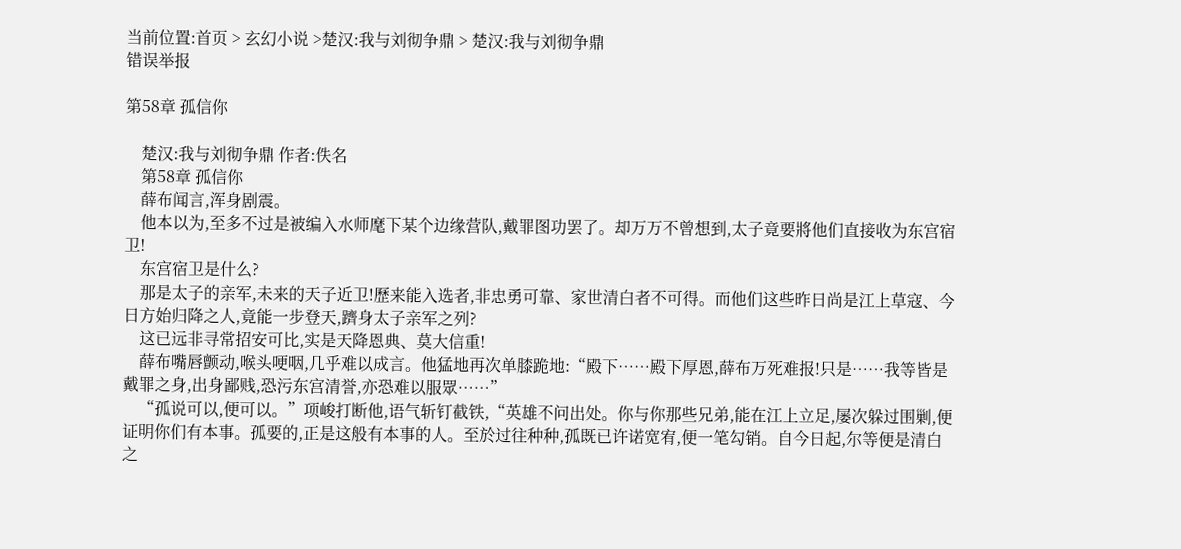当前位置:首页 > 玄幻小说 >楚汉:我与刘彻争鼎 > 楚汉:我与刘彻争鼎
错误举报

第58章 孤信你

    楚汉:我与刘彻争鼎 作者:佚名
    第58章 孤信你
    薛布闻言,浑身剧震。
    他本以为,至多不过是被编入水师麾下某个边缘营队,戴罪图功罢了。却万万不曾想到,太子竟要將他们直接收为东宫宿卫!
    东宫宿卫是什么?
    那是太子的亲军,未来的天子近卫!歷来能入选者,非忠勇可靠、家世清白者不可得。而他们这些昨日尚是江上草寇、今日方始归降之人,竟能一步登天,躋身太子亲军之列?
    这已远非寻常招安可比,实是天降恩典、莫大信重!
    薛布嘴唇颤动,喉头哽咽,几乎难以成言。他猛地再次单膝跪地:“殿下……殿下厚恩,薛布万死难报!只是……我等皆是戴罪之身,出身鄙贱,恐污东宫清誉,亦恐难以服眾……”
    “孤说可以,便可以。”项峻打断他,语气斩钉截铁,“英雄不问出处。你与你那些兄弟,能在江上立足,屡次躲过围剿,便证明你们有本事。孤要的,正是这般有本事的人。至於过往种种,孤既已许诺宽宥,便一笔勾销。自今日起,尔等便是清白之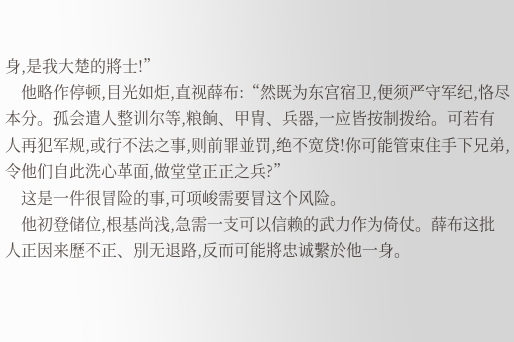身,是我大楚的將士!”
    他略作停顿,目光如炬,直视薛布:“然既为东宫宿卫,便须严守军纪,恪尽本分。孤会遣人整训尔等,粮餉、甲冑、兵器,一应皆按制拨给。可若有人再犯军规,或行不法之事,则前罪並罚,绝不宽贷!你可能管束住手下兄弟,令他们自此洗心革面,做堂堂正正之兵?”
    这是一件很冒险的事,可项峻需要冒这个风险。
    他初登储位,根基尚浅,急需一支可以信赖的武力作为倚仗。薛布这批人正因来歷不正、別无退路,反而可能將忠诚繫於他一身。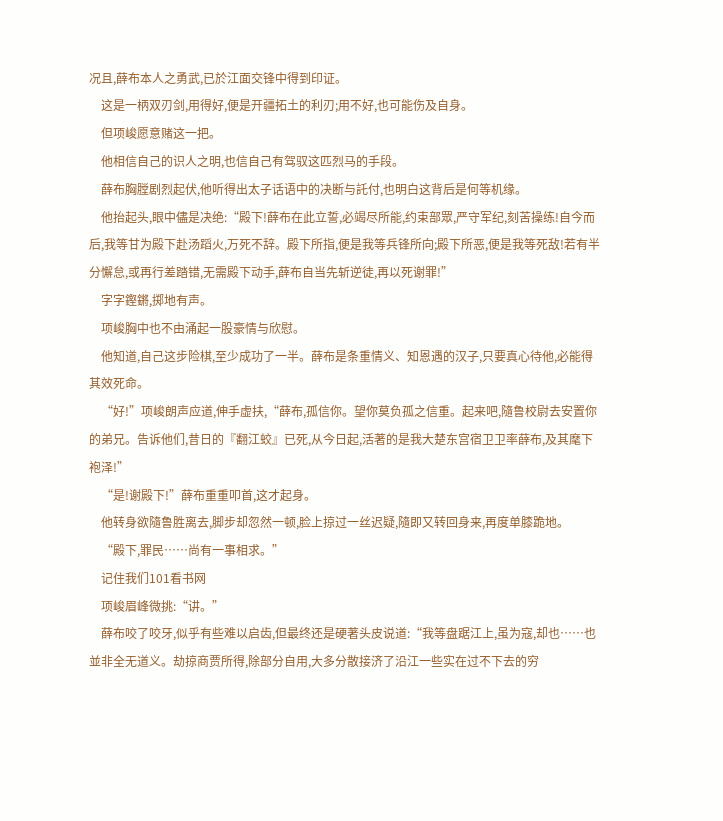况且,薛布本人之勇武,已於江面交锋中得到印证。
    这是一柄双刃剑,用得好,便是开疆拓土的利刃;用不好,也可能伤及自身。
    但项峻愿意赌这一把。
    他相信自己的识人之明,也信自己有驾驭这匹烈马的手段。
    薛布胸膛剧烈起伏,他听得出太子话语中的决断与託付,也明白这背后是何等机缘。
    他抬起头,眼中儘是决绝:“殿下!薛布在此立誓,必竭尽所能,约束部眾,严守军纪,刻苦操练!自今而后,我等甘为殿下赴汤蹈火,万死不辞。殿下所指,便是我等兵锋所向;殿下所恶,便是我等死敌!若有半分懈怠,或再行差踏错,无需殿下动手,薛布自当先斩逆徒,再以死谢罪!”
    字字鏗鏘,掷地有声。
    项峻胸中也不由涌起一股豪情与欣慰。
    他知道,自己这步险棋,至少成功了一半。薛布是条重情义、知恩遇的汉子,只要真心待他,必能得其效死命。
    “好!”项峻朗声应道,伸手虚扶,“薛布,孤信你。望你莫负孤之信重。起来吧,隨鲁校尉去安置你的弟兄。告诉他们,昔日的『翻江蛟』已死,从今日起,活著的是我大楚东宫宿卫卫率薛布,及其麾下袍泽!”
    “是!谢殿下!”薛布重重叩首,这才起身。
    他转身欲隨鲁胜离去,脚步却忽然一顿,脸上掠过一丝迟疑,隨即又转回身来,再度单膝跪地。
    “殿下,罪民……尚有一事相求。”
    记住我们101看书网
    项峻眉峰微挑:“讲。”
    薛布咬了咬牙,似乎有些难以启齿,但最终还是硬著头皮说道:“我等盘踞江上,虽为寇,却也……也並非全无道义。劫掠商贾所得,除部分自用,大多分散接济了沿江一些实在过不下去的穷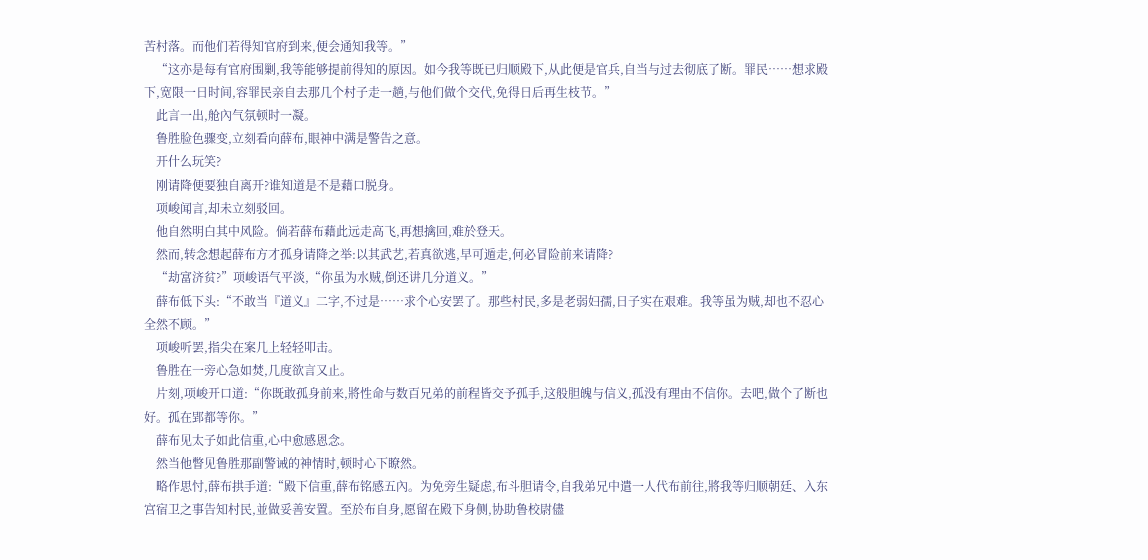苦村落。而他们若得知官府到来,便会通知我等。”
    “这亦是每有官府围剿,我等能够提前得知的原因。如今我等既已归顺殿下,从此便是官兵,自当与过去彻底了断。罪民……想求殿下,宽限一日时间,容罪民亲自去那几个村子走一趟,与他们做个交代,免得日后再生枝节。”
    此言一出,舱內气氛顿时一凝。
    鲁胜脸色骤变,立刻看向薛布,眼神中满是警告之意。
    开什么玩笑?
    刚请降便要独自离开?谁知道是不是藉口脱身。
    项峻闻言,却未立刻驳回。
    他自然明白其中风险。倘若薛布藉此远走高飞,再想擒回,难於登天。
    然而,转念想起薛布方才孤身请降之举:以其武艺,若真欲逃,早可遁走,何必冒险前来请降?
    “劫富济贫?”项峻语气平淡,“你虽为水贼,倒还讲几分道义。”
    薛布低下头:“不敢当『道义』二字,不过是……求个心安罢了。那些村民,多是老弱妇孺,日子实在艰难。我等虽为贼,却也不忍心全然不顾。”
    项峻听罢,指尖在案几上轻轻叩击。
    鲁胜在一旁心急如焚,几度欲言又止。
    片刻,项峻开口道:“你既敢孤身前来,將性命与数百兄弟的前程皆交予孤手,这般胆魄与信义,孤没有理由不信你。去吧,做个了断也好。孤在郢都等你。”
    薛布见太子如此信重,心中愈感恩念。
    然当他瞥见鲁胜那副警诫的神情时,顿时心下瞭然。
    略作思忖,薛布拱手道:“殿下信重,薛布铭感五內。为免旁生疑虑,布斗胆请令,自我弟兄中遣一人代布前往,將我等归顺朝廷、入东宫宿卫之事告知村民,並做妥善安置。至於布自身,愿留在殿下身侧,协助鲁校尉儘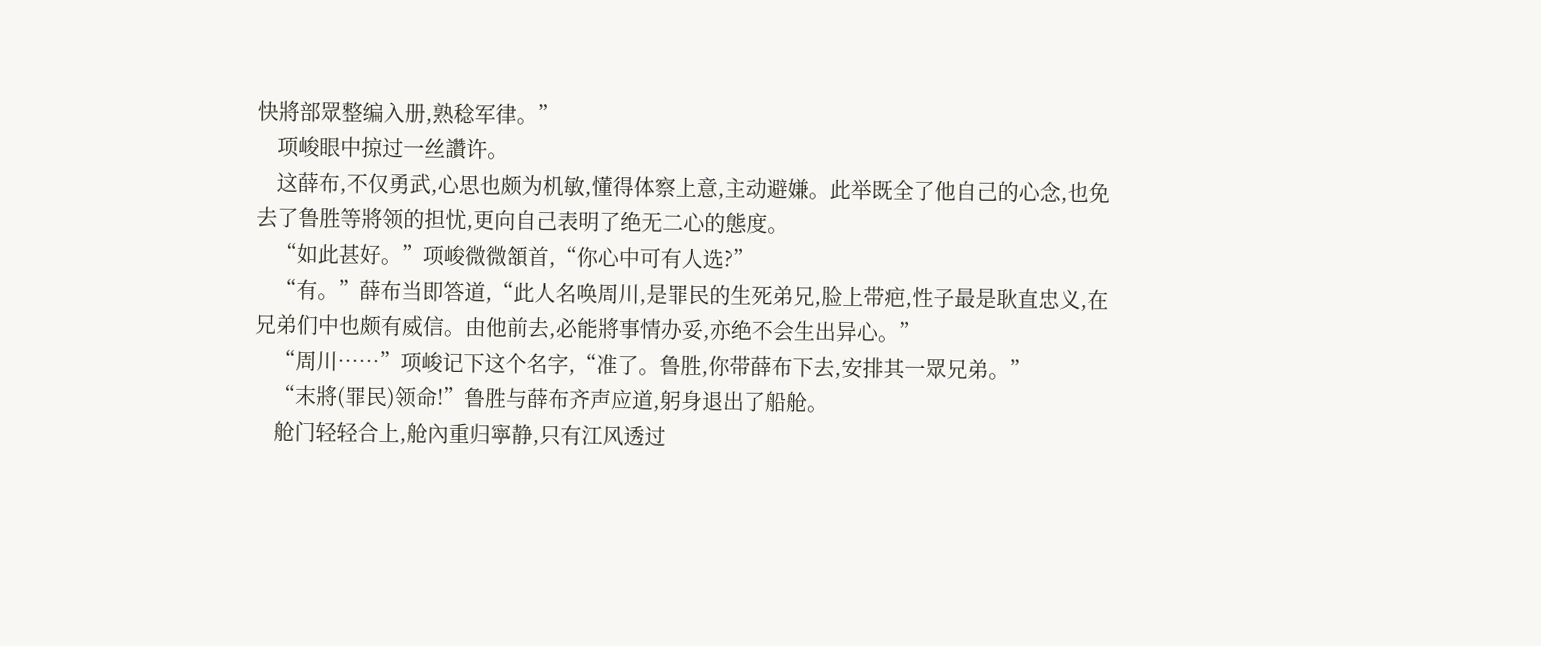快將部眾整编入册,熟稔军律。”
    项峻眼中掠过一丝讚许。
    这薛布,不仅勇武,心思也颇为机敏,懂得体察上意,主动避嫌。此举既全了他自己的心念,也免去了鲁胜等將领的担忧,更向自己表明了绝无二心的態度。
    “如此甚好。”项峻微微頷首,“你心中可有人选?”
    “有。”薛布当即答道,“此人名唤周川,是罪民的生死弟兄,脸上带疤,性子最是耿直忠义,在兄弟们中也颇有威信。由他前去,必能將事情办妥,亦绝不会生出异心。”
    “周川……”项峻记下这个名字,“准了。鲁胜,你带薛布下去,安排其一眾兄弟。”
    “末將(罪民)领命!”鲁胜与薛布齐声应道,躬身退出了船舱。
    舱门轻轻合上,舱內重归寧静,只有江风透过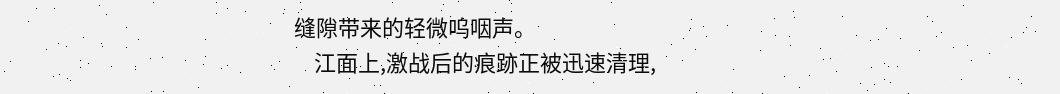缝隙带来的轻微呜咽声。
    江面上,激战后的痕跡正被迅速清理,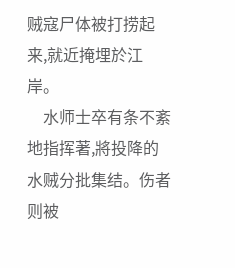贼寇尸体被打捞起来,就近掩埋於江岸。
    水师士卒有条不紊地指挥著,將投降的水贼分批集结。伤者则被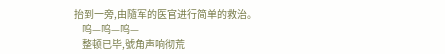抬到一旁,由隨军的医官进行简单的救治。
    呜—呜—呜—
    整顿已毕,號角声响彻荒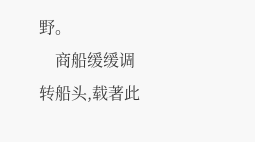野。
    商船缓缓调转船头,载著此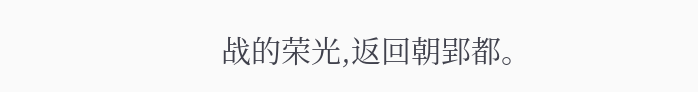战的荣光,返回朝郢都。